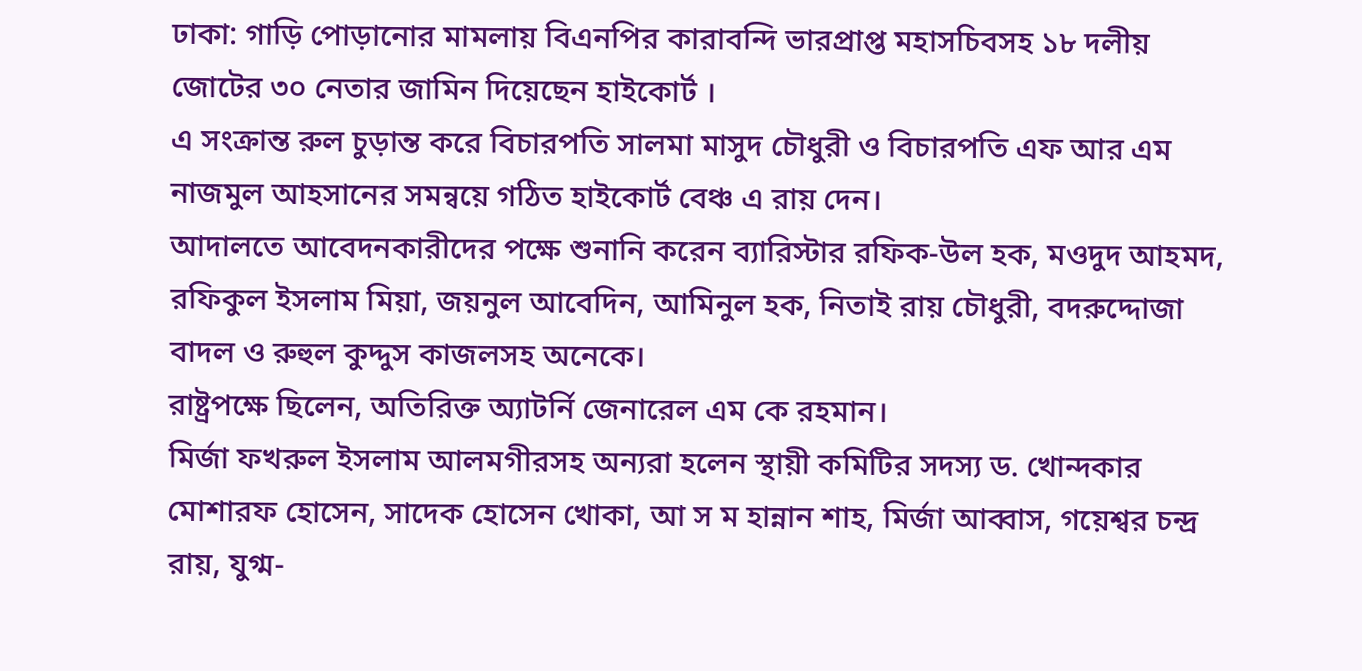ঢাকা: গাড়ি পোড়ানোর মামলায় বিএনপির কারাবন্দি ভারপ্রাপ্ত মহাসচিবসহ ১৮ দলীয় জোটের ৩০ নেতার জামিন দিয়েছেন হাইকোর্ট ।
এ সংক্রান্ত রুল চুড়ান্ত করে বিচারপতি সালমা মাসুদ চৌধুরী ও বিচারপতি এফ আর এম নাজমুল আহসানের সমন্বয়ে গঠিত হাইকোর্ট বেঞ্চ এ রায় দেন।
আদালতে আবেদনকারীদের পক্ষে শুনানি করেন ব্যারিস্টার রফিক-উল হক, মওদুদ আহমদ, রফিকুল ইসলাম মিয়া, জয়নুল আবেদিন, আমিনুল হক, নিতাই রায় চৌধুরী, বদরুদ্দোজা বাদল ও রুহুল কুদ্দুস কাজলসহ অনেকে।
রাষ্ট্রপক্ষে ছিলেন, অতিরিক্ত অ্যাটর্নি জেনারেল এম কে রহমান।
মির্জা ফখরুল ইসলাম আলমগীরসহ অন্যরা হলেন স্থায়ী কমিটির সদস্য ড. খোন্দকার মোশারফ হোসেন, সাদেক হোসেন খোকা, আ স ম হান্নান শাহ, মির্জা আব্বাস, গয়েশ্বর চন্দ্র রায়, যুগ্ম-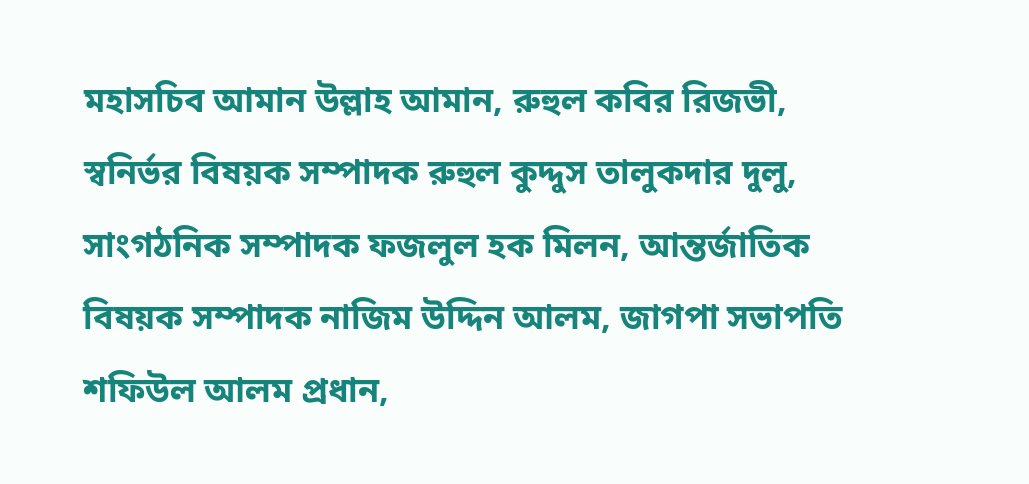মহাসচিব আমান উল্লাহ আমান, রুহুল কবির রিজভী, স্বনির্ভর বিষয়ক সম্পাদক রুহুল কুদ্দুস তালুকদার দুলু, সাংগঠনিক সম্পাদক ফজলুল হক মিলন, আন্তর্জাতিক বিষয়ক সম্পাদক নাজিম উদ্দিন আলম, জাগপা সভাপতি শফিউল আলম প্রধান,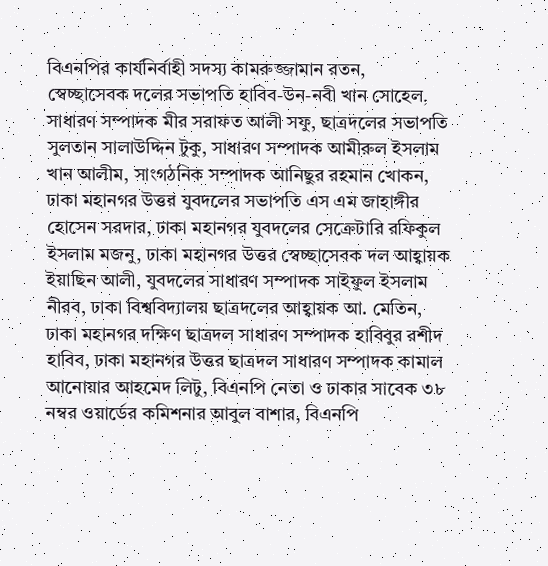বিএনপির কার্যনির্বাহী সদস্য কামরুজ্জামান রতন, স্বেচ্ছাসেবক দলের সভাপতি হাবিব-উন-নবী খান সোহেল, সাধারণ সম্পাদক মীর সরাফত আলী সফু, ছাত্রদলের সভাপতি সুলতান সালাউদ্দিন টুকু, সাধারণ সম্পাদক আমীরুল ইসলাম খান আলীম, সাংগঠনিক সম্পাদক আনিছুর রহমান খোকন, ঢাকা মহানগর উত্তর যুবদলের সভাপতি এস এম জাহাঙ্গীর হোসেন সরদার, ঢাকা মহানগর যুবদলের সেক্রেটারি রফিকুল ইসলাম মজনু, ঢাকা মহানগর উত্তর স্বেচ্ছাসেবক দল আহ্বায়ক ইয়াছিন আলী, যুবদলের সাধারণ সম্পাদক সাইফুল ইসলাম নীরব, ঢাকা বিশ্ববিদ্যালয় ছাত্রদলের আহ্বায়ক আ. মেতিন, ঢাকা মহানগর দক্ষিণ ছাত্রদল সাধারণ সম্পাদক হাবিবুর রশীদ হাবিব, ঢাকা মহানগর উত্তর ছাত্রদল সাধারণ সম্পাদক কামাল আনোয়ার আহমেদ লিটু, বিএনপি নেতা ও ঢাকার সাবেক ৩৮ নম্বর ওয়ার্ডের কমিশনার আবুল বাশার, বিএনপি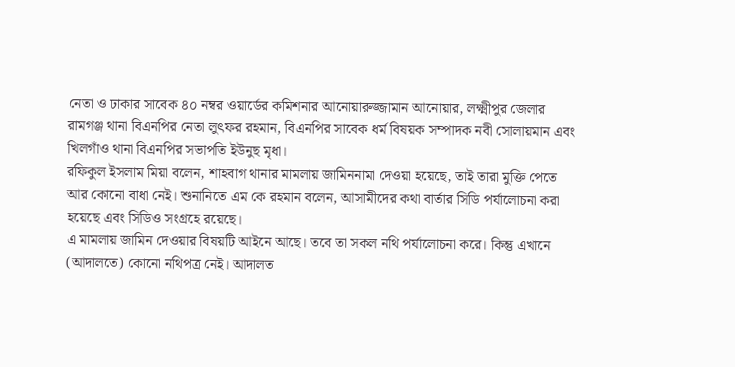নেতা ও ঢাকার সাবেক ৪০ নম্বর ওয়ার্ডের কমিশনার আনোয়ারুজ্জামান আনোয়ার, লক্ষ্মীপুর জেলার রামগঞ্জ থানা বিএনপির নেতা লুৎফর রহমান, বিএনপির সাবেক ধর্ম বিষয়ক সম্পাদক নবী সোলায়মান এবং খিলগাঁও থানা বিএনপির সভাপতি ইউনুছ মৃধা।
রফিকুল ইসলাম মিয়া বলেন, শাহবাগ থানার মামলায় জামিননামা দেওয়া হয়েছে, তাই তারা মুক্তি পেতে আর কোনো বাধা নেই। শুনানিতে এম কে রহমান বলেন, আসামীদের কথা বার্তার সিডি পর্যালোচনা করা হয়েছে এবং সিডিও সংগ্রহে রয়েছে।
এ মামলায় জামিন দেওয়ার বিষয়টি আইনে আছে। তবে তা সকল নথি পর্যালোচনা করে। কিন্তু এখানে (আদালতে) কোনো নথিপত্র নেই। আদালত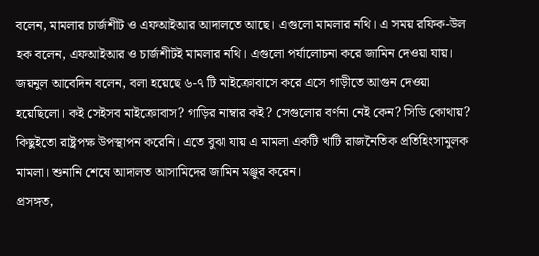বলেন, মামলার চার্জশীট ও এফআইআর আদালতে আছে। এগুলো মামলার নথি। এ সময় রফিক-উল হক বলেন, এফআইআর ও চার্জশীটই মামলার নথি। এগুলো পর্যালোচনা করে জামিন দেওয়া যায়। জয়নুল আবেদিন বলেন, বলা হয়েছে ৬-৭ টি মাইক্রোবাসে করে এসে গাড়ীতে আগুন দেওয়া হয়েছিলো। কই সেইসব মাইক্রোবাস? গাড়ির নাম্বার কই? সেগুলোর বর্ণনা নেই কেন? সিডি কোথায়? কিছুইতো রাষ্ট্রপক্ষ উপস্থাপন করেনি। এতে বুঝা যায় এ মামলা একটি খাটি রাজনৈতিক প্রতিহিংসামুলক মামলা। শুনানি শেষে আদালত আসামিদের জামিন মঞ্জুর করেন।
প্রসঙ্গত,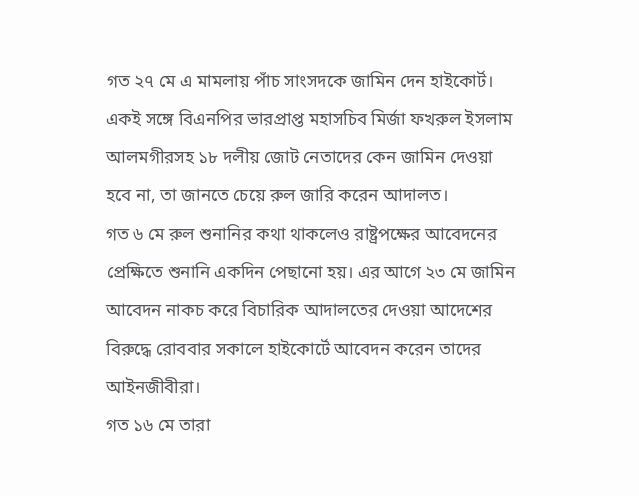গত ২৭ মে এ মামলায় পাঁচ সাংসদকে জামিন দেন হাইকোর্ট। একই সঙ্গে বিএনপির ভারপ্রাপ্ত মহাসচিব মির্জা ফখরুল ইসলাম আলমগীরসহ ১৮ দলীয় জোট নেতাদের কেন জামিন দেওয়া হবে না, তা জানতে চেয়ে রুল জারি করেন আদালত।
গত ৬ মে রুল শুনানির কথা থাকলেও রাষ্ট্রপক্ষের আবেদনের প্রেক্ষিতে শুনানি একদিন পেছানো হয়। এর আগে ২৩ মে জামিন আবেদন নাকচ করে বিচারিক আদালতের দেওয়া আদেশের বিরুদ্ধে রোববার সকালে হাইকোর্টে আবেদন করেন তাদের আইনজীবীরা।
গত ১৬ মে তারা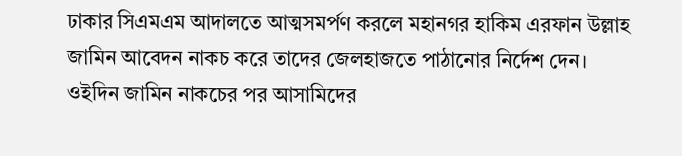ঢাকার সিএমএম আদালতে আত্মসমর্পণ করলে মহানগর হাকিম এরফান উল্লাহ জামিন আবেদন নাকচ করে তাদের জেলহাজতে পাঠানোর নির্দেশ দেন। ওইদিন জামিন নাকচের পর আসামিদের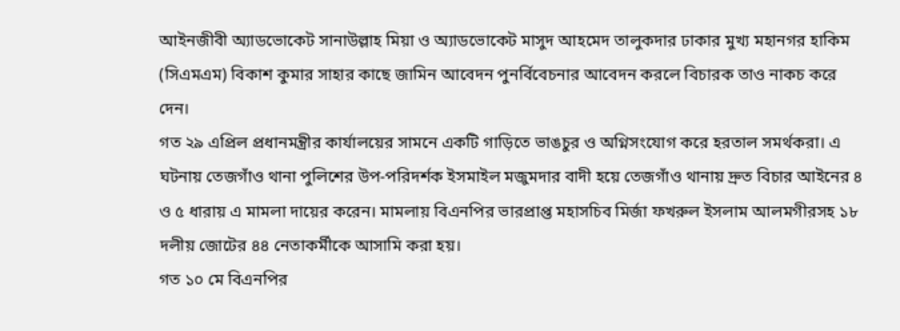আইনজীবী অ্যাডভোকেট সানাউল্লাহ মিয়া ও অ্যাডভোকেট মাসুদ আহমেদ তালুকদার ঢাকার মুখ্য মহানগর হাকিম (সিএমএম) বিকাশ কুমার সাহার কাছে জামিন আবেদন পুনর্বিবেচনার আবেদন করলে বিচারক তাও নাকচ করে দেন।
গত ২৯ এপ্রিল প্রধানমন্ত্রীর কার্যালয়ের সামনে একটি গাড়িতে ভাঙচুর ও অগ্নিসংযোগ করে হরতাল সমর্থকরা। এ ঘটনায় তেজগাঁও থানা পুলিশের উপ-পরিদর্শক ইসমাইল মজুমদার বাদী হয়ে তেজগাঁও থানায় দ্রুত বিচার আইনের ৪ ও ৫ ধারায় এ মামলা দায়ের করেন। মামলায় বিএনপির ভারপ্রাপ্ত মহাসচিব মির্জা ফখরুল ইসলাম আলমগীরসহ ১৮ দলীয় জোটের ৪৪ নেতাকর্মীকে আসামি করা হয়।
গত ১০ মে বিএনপির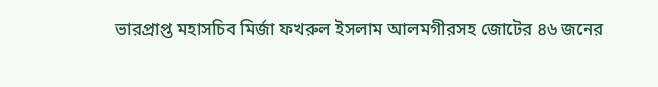ভারপ্রাপ্ত মহাসচিব মির্জা ফখরুল ইসলাম আলমগীরসহ জোটের ৪৬ জনের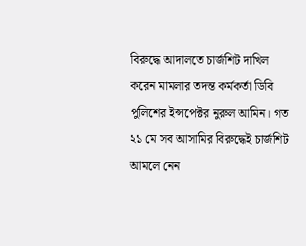বিরুদ্ধে আদালতে চার্জশিট দাখিল করেন মামলার তদন্ত কর্মকর্তা ডিবি পুলিশের ইন্সপেক্টর নুরুল আমিন। গত ২১ মে সব আসামির বিরুদ্ধেই চার্জশিট আমলে নেন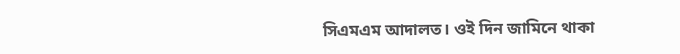সিএমএম আদালত। ওই দিন জামিনে থাকা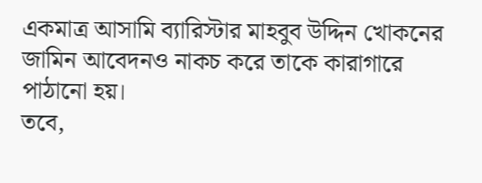একমাত্র আসামি ব্যারিস্টার মাহবুব উদ্দিন খোকনের জামিন আবেদনও নাকচ করে তাকে কারাগারে পাঠানো হয়।
তবে,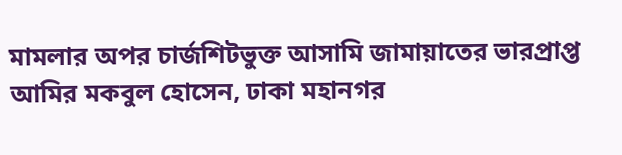মামলার অপর চার্জশিটভুক্ত আসামি জামায়াতের ভারপ্রাপ্ত আমির মকবুল হোসেন, ঢাকা মহানগর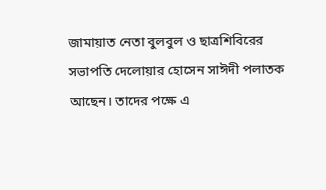জামায়াত নেতা বুলবুল ও ছাত্রশিবিরের সভাপতি দেলোয়ার হোসেন সাঈদী পলাতক আছেন। তাদের পক্ষে এ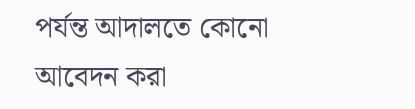পর্যন্ত আদালতে কোনো আবেদন করা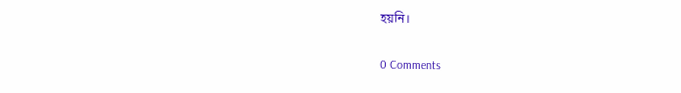হয়নি।

0 Comments